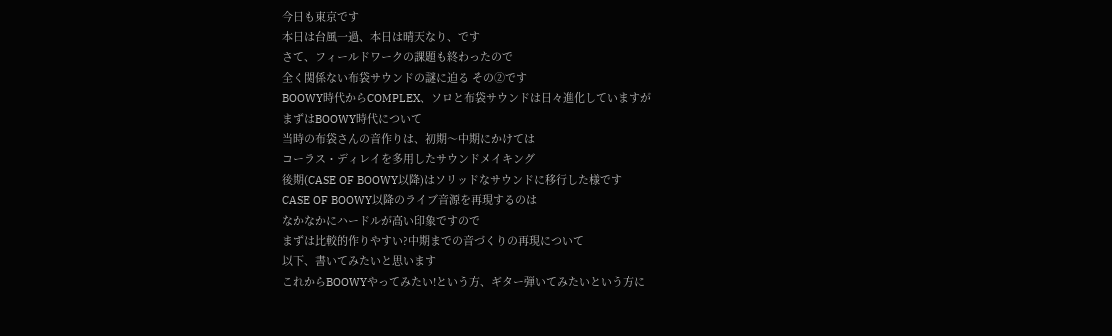今日も東京です
本日は台風一過、本日は晴天なり、です
さて、フィールドワークの課題も終わったので
全く関係ない布袋サウンドの謎に迫る その②です
BOOWY時代からCOMPLEX、ソロと布袋サウンドは日々進化していますが
まずはBOOWY時代について
当時の布袋さんの音作りは、初期〜中期にかけては
コーラス・ディレイを多用したサウンドメイキング
後期(CASE OF BOOWY以降)はソリッドなサウンドに移行した様です
CASE OF BOOWY以降のライブ音源を再現するのは
なかなかにハードルが高い印象ですので
まずは比較的作りやすい?中期までの音づくりの再現について
以下、書いてみたいと思います
これからBOOWYやってみたい!という方、ギター弾いてみたいという方に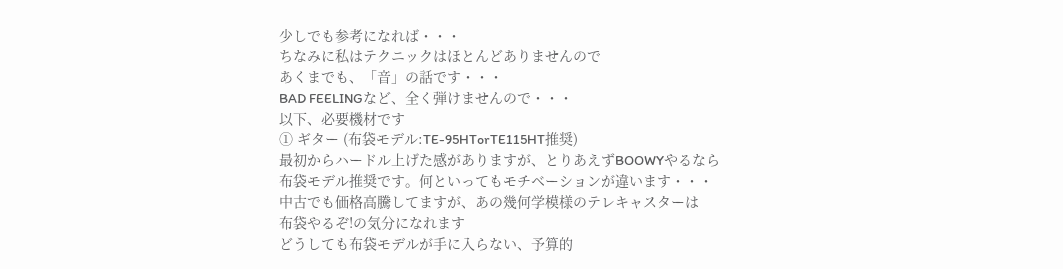少しでも参考になれば・・・
ちなみに私はテクニックはほとんどありませんので
あくまでも、「音」の話です・・・
BAD FEELINGなど、全く弾けませんので・・・
以下、必要機材です
① ギター (布袋モデル:TE-95HTorTE115HT推奨)
最初からハードル上げた感がありますが、とりあえずBOOWYやるなら
布袋モデル推奨です。何といってもモチベーションが違います・・・
中古でも価格高騰してますが、あの幾何学模様のテレキャスターは
布袋やるぞ!の気分になれます
どうしても布袋モデルが手に入らない、予算的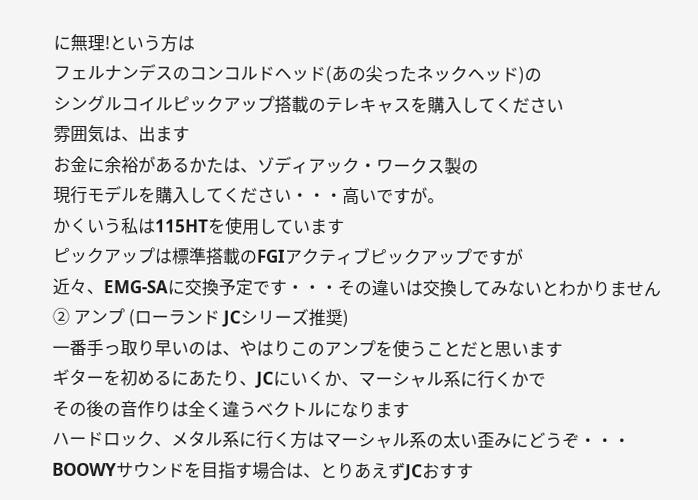に無理!という方は
フェルナンデスのコンコルドヘッド(あの尖ったネックヘッド)の
シングルコイルピックアップ搭載のテレキャスを購入してください
雰囲気は、出ます
お金に余裕があるかたは、ゾディアック・ワークス製の
現行モデルを購入してください・・・高いですが。
かくいう私は115HTを使用しています
ピックアップは標準搭載のFGIアクティブピックアップですが
近々、EMG-SAに交換予定です・・・その違いは交換してみないとわかりません
② アンプ (ローランド JCシリーズ推奨)
一番手っ取り早いのは、やはりこのアンプを使うことだと思います
ギターを初めるにあたり、JCにいくか、マーシャル系に行くかで
その後の音作りは全く違うベクトルになります
ハードロック、メタル系に行く方はマーシャル系の太い歪みにどうぞ・・・
BOOWYサウンドを目指す場合は、とりあえずJCおすす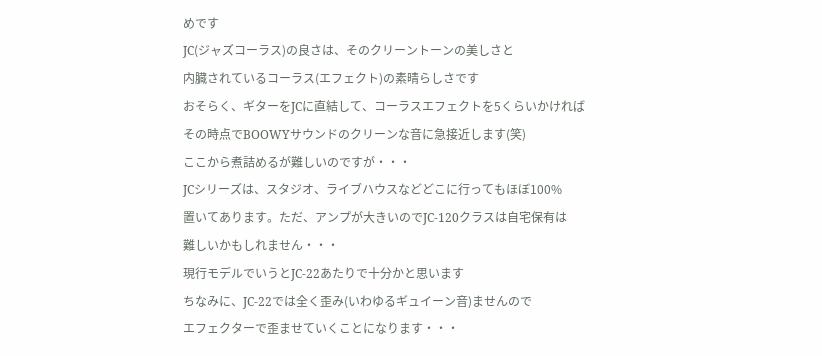めです
JC(ジャズコーラス)の良さは、そのクリーントーンの美しさと
内臓されているコーラス(エフェクト)の素晴らしさです
おそらく、ギターをJCに直結して、コーラスエフェクトを5くらいかければ
その時点でBOOWYサウンドのクリーンな音に急接近します(笑)
ここから煮詰めるが難しいのですが・・・
JCシリーズは、スタジオ、ライブハウスなどどこに行ってもほぼ100%
置いてあります。ただ、アンプが大きいのでJC-120クラスは自宅保有は
難しいかもしれません・・・
現行モデルでいうとJC-22あたりで十分かと思います
ちなみに、JC-22では全く歪み(いわゆるギュイーン音)ませんので
エフェクターで歪ませていくことになります・・・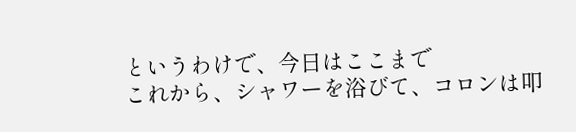というわけで、今日はここまで
これから、シャワーを浴びて、コロンは叩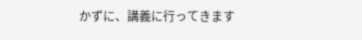かずに、講義に行ってきます